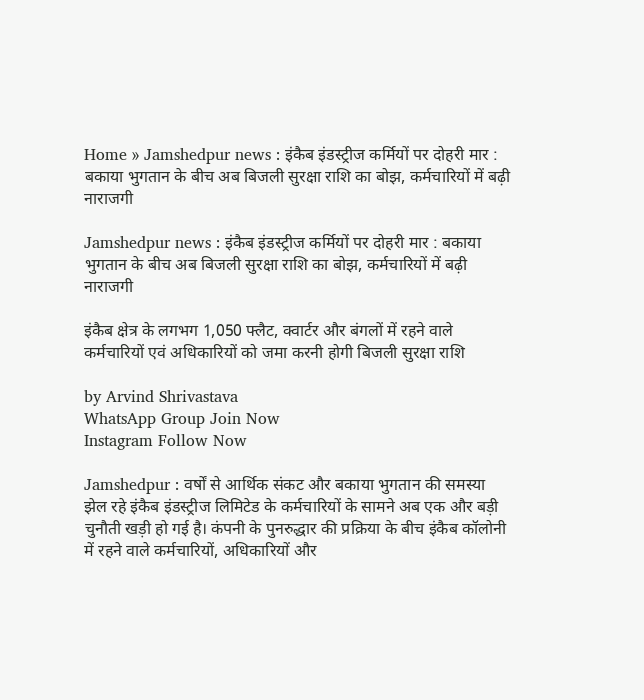Home » Jamshedpur news : इंकैब इंडस्ट्रीज कर्मियों पर दोहरी मार : बकाया भुगतान के बीच अब बिजली सुरक्षा राशि का बोझ, कर्मचारियों में बढ़ी नाराजगी

Jamshedpur news : इंकैब इंडस्ट्रीज कर्मियों पर दोहरी मार : बकाया भुगतान के बीच अब बिजली सुरक्षा राशि का बोझ, कर्मचारियों में बढ़ी नाराजगी

इंकैब क्षेत्र के लगभग 1,050 फ्लैट, क्वार्टर और बंगलों में रहने वाले कर्मचारियों एवं अधिकारियों को जमा करनी होगी बिजली सुरक्षा राशि

by Arvind Shrivastava
WhatsApp Group Join Now
Instagram Follow Now

Jamshedpur : वर्षों से आर्थिक संकट और बकाया भुगतान की समस्या झेल रहे इंकैब इंडस्ट्रीज लिमिटेड के कर्मचारियों के सामने अब एक और बड़ी चुनौती खड़ी हो गई है। कंपनी के पुनरुद्धार की प्रक्रिया के बीच इंकैब कॉलोनी में रहने वाले कर्मचारियों, अधिकारियों और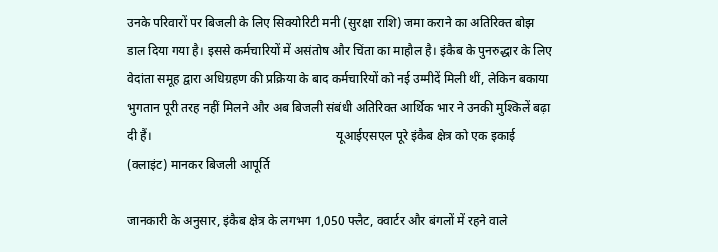उनके परिवारों पर बिजली के लिए सिक्योरिटी मनी (सुरक्षा राशि) जमा कराने का अतिरिक्त बोझ डाल दिया गया है। इससे कर्मचारियों में असंतोष और चिंता का माहौल है। इंकैब के पुनरुद्धार के लिए वेदांता समूह द्वारा अधिग्रहण की प्रक्रिया के बाद कर्मचारियों को नई उम्मीदें मिली थीं, लेकिन बकाया भुगतान पूरी तरह नहीं मिलने और अब बिजली संबंधी अतिरिक्त आर्थिक भार ने उनकी मुश्किलें बढ़ा दी हैं।                                                           यूआईएसएल पूरे इंकैब क्षेत्र को एक इकाई (क्लाइंट) मानकर बिजली आपूर्ति

जानकारी के अनुसार, इंकैब क्षेत्र के लगभग 1,050 फ्लैट, क्वार्टर और बंगलों में रहने वाले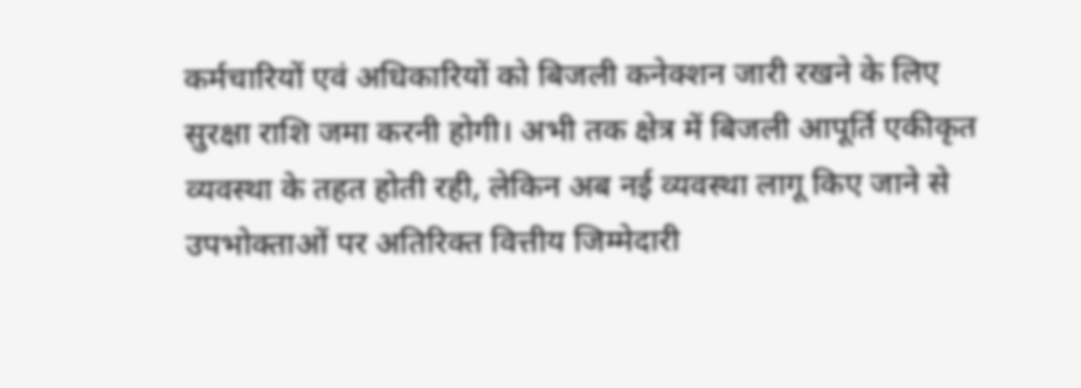कर्मचारियों एवं अधिकारियों को बिजली कनेक्शन जारी रखने के लिए सुरक्षा राशि जमा करनी होगी। अभी तक क्षेत्र में बिजली आपूर्ति एकीकृत व्यवस्था के तहत होती रही, लेकिन अब नई व्यवस्था लागू किए जाने से उपभोक्ताओं पर अतिरिक्त वित्तीय जिम्मेदारी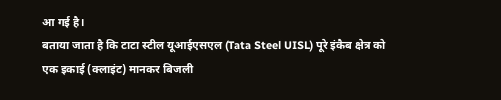आ गई है।
बताया जाता है कि टाटा स्टील यूआईएसएल (Tata Steel UISL) पूरे इंकैब क्षेत्र को एक इकाई (क्लाइंट) मानकर बिजली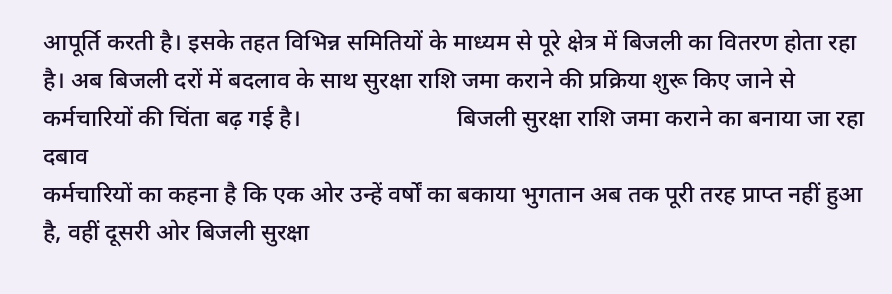आपूर्ति करती है। इसके तहत विभिन्न समितियों के माध्यम से पूरे क्षेत्र में बिजली का वितरण होता रहा है। अब बिजली दरों में बदलाव के साथ सुरक्षा राशि जमा कराने की प्रक्रिया शुरू किए जाने से कर्मचारियों की चिंता बढ़ गई है।                          बिजली सुरक्षा राशि जमा कराने का बनाया जा रहा दबाव
कर्मचारियों का कहना है कि एक ओर उन्हें वर्षों का बकाया भुगतान अब तक पूरी तरह प्राप्त नहीं हुआ है, वहीं दूसरी ओर बिजली सुरक्षा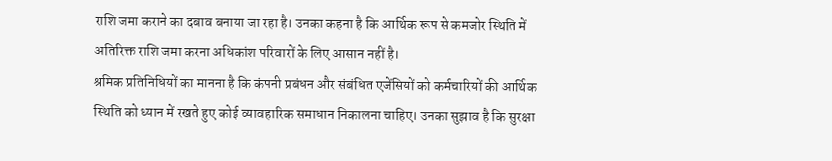राशि जमा कराने का दबाव बनाया जा रहा है। उनका कहना है कि आर्थिक रूप से कमजोर स्थिति में अतिरिक्त राशि जमा करना अधिकांश परिवारों के लिए आसान नहीं है।
श्रमिक प्रतिनिधियों का मानना है कि कंपनी प्रबंधन और संबंधित एजेंसियों को कर्मचारियों की आर्थिक स्थिति को ध्यान में रखते हुए कोई व्यावहारिक समाधान निकालना चाहिए। उनका सुझाव है कि सुरक्षा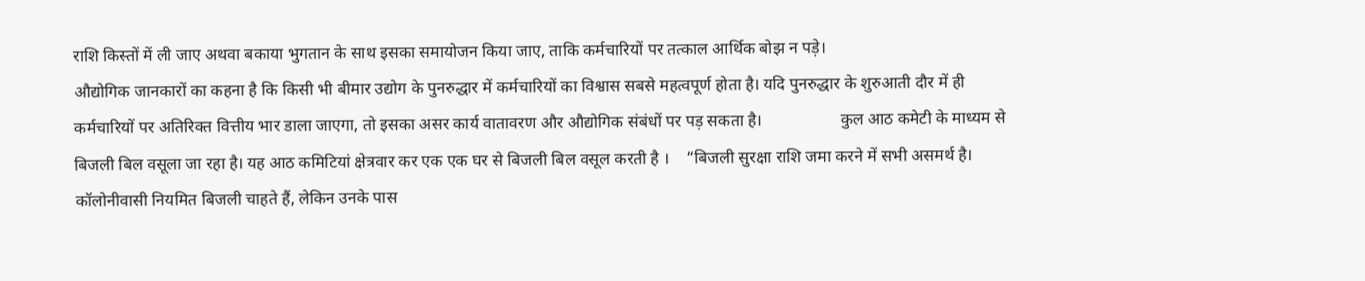राशि किस्तों में ली जाए अथवा बकाया भुगतान के साथ इसका समायोजन किया जाए, ताकि कर्मचारियों पर तत्काल आर्थिक बोझ न पड़े।
औद्योगिक जानकारों का कहना है कि किसी भी बीमार उद्योग के पुनरुद्धार में कर्मचारियों का विश्वास सबसे महत्वपूर्ण होता है। यदि पुनरुद्धार के शुरुआती दौर में ही कर्मचारियों पर अतिरिक्त वित्तीय भार डाला जाएगा, तो इसका असर कार्य वातावरण और औद्योगिक संबंधों पर पड़ सकता है।                   कुल आठ कमेटी के माध्यम से बिजली बिल वसूला जा रहा है। यह आठ कमिटियां क्षेत्रवार कर एक एक घर से बिजली बिल वसूल करती है ।    “बिजली सुरक्षा राशि जमा करने में सभी असमर्थ है। कॉलोनीवासी नियमित बिजली चाहते हैं, लेकिन उनके पास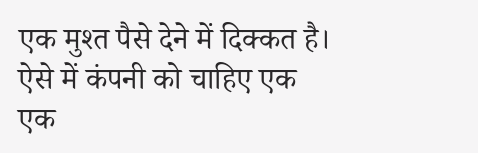एक मुश्त पैसे देने में दिक्कत है। ऐसे में कंपनी को चाहिए एक एक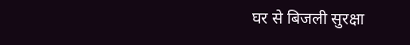घर से बिजली सुरक्षा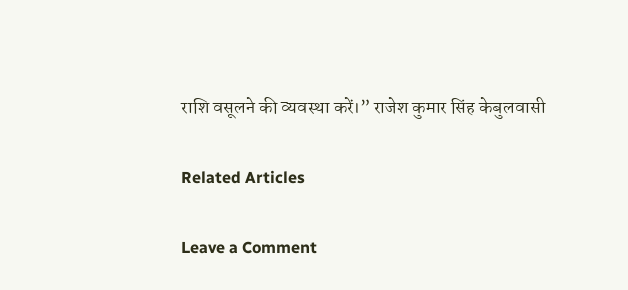राशि वसूलने की व्यवस्था करें।” राजेश कुमार सिंह केबुलवासी

Related Articles

Leave a Comment